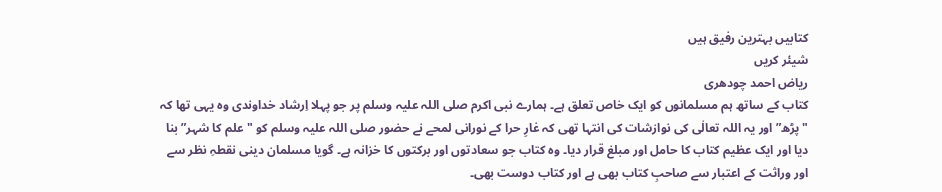کتابیں بہترین رفیق ہیں
شیئر کریں
ریاض احمد چودھری
کتاب کے ساتھ ہم مسلمانوں کو ایک خاص تعلق ہے۔ ہمارے نبی اکرم صلی اللہ علیہ وسلم پر جو پہلا اِرشاد خداوندی وہ یہی تھا کہ "پڑھ” اور یہ اللہ تعالٰی کی نوازشات کی انتہا تھی کہ غارِ حرا کے نورانی لمحے نے حضور صلی اللہ علیہ وسلم کو "علم کا شہر” بنا دیا اور ایک عظیم کتاب کا حامل اور مبلغ قرار دیا۔ وہ کتاب جو سعادتوں اور برکتوں کا خزانہ ہے۔ گویا مسلمان دینی نقطہِ نظر سے اور وراثت کے اعتبار سے صاحبِ کتاب بھی ہے اور کتاب دوست بھی۔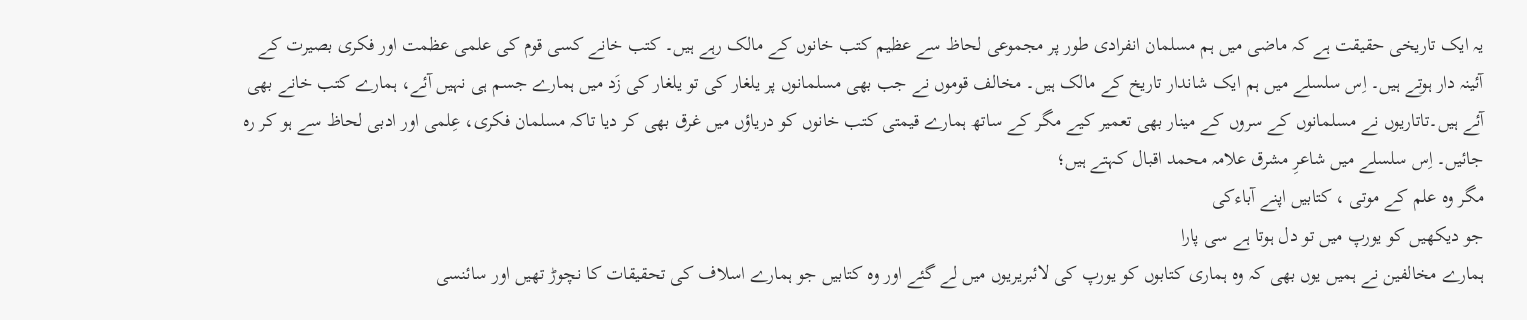یہ ایک تاریخی حقیقت ہے کہ ماضی میں ہم مسلمان انفرادی طور پر مجموعی لحاظ سے عظیم کتب خانوں کے مالک رہے ہیں۔ کتب خانے کسی قوم کی علمی عظمت اور فکری بصیرت کے آئینہ دار ہوتے ہیں۔ اِس سلسلے میں ہم ایک شاندار تاریخ کے مالک ہیں۔ مخالف قوموں نے جب بھی مسلمانوں پر یلغار کی تو یلغار کی زَد میں ہمارے جسم ہی نہیں آئے، ہمارے کتب خانے بھی آئے ہیں۔تاتاریوں نے مسلمانوں کے سروں کے مینار بھی تعمیر کیے مگر کے ساتھ ہمارے قیمتی کتب خانوں کو دریاؤں میں غرق بھی کر دیا تاکہ مسلمان فکری، عِلمی اور ادبی لحاظ سے ہو کر رہ جائیں۔ اِس سلسلے میں شاعرِ مشرق علامہ محمد اقبال کہتے ہیں؛
مگر وہ علم کے موتی ، کتابیں اپنے آباءکی
جو دیکھیں کو یورپ میں تو دل ہوتا ہے سی پارا
ہمارے مخالفین نے ہمیں یوں بھی کہ وہ ہماری کتابوں کو یورپ کی لائبریریوں میں لے گئے اور وہ کتابیں جو ہمارے اسلاف کی تحقیقات کا نچوڑ تھیں اور سائنسی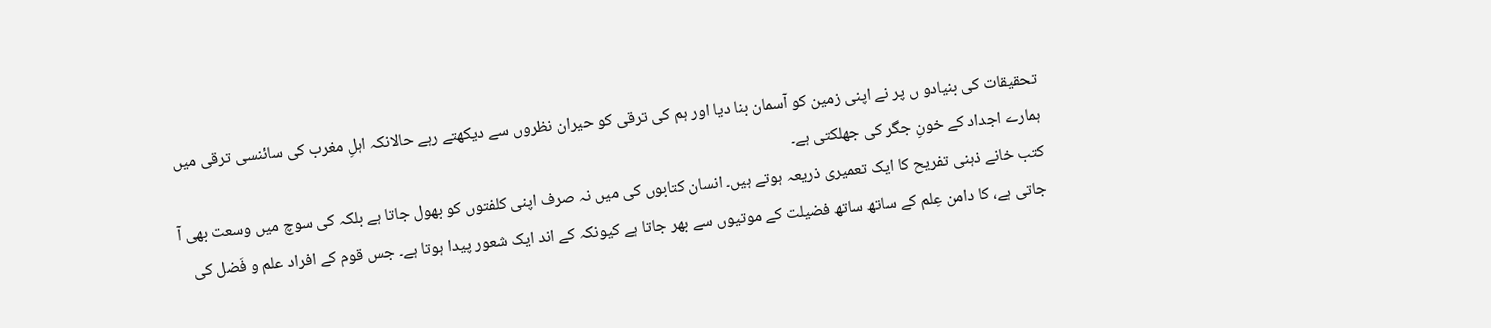تحقیقات کی بنیادو ں پر نے اپنی زمین کو آسمان بنا دیا اور ہم کی ترقی کو حیران نظروں سے دیکھتے رہے حالانکہ اہلِ مغرب کی سائنسی ترقی میں ہمارے اجداد کے خونِ جگر کی جھلکتی ہے۔
کتب خانے ذہنی تفریح کا ایک تعمیری ذریعہ ہوتے ہیں۔ انسان کتابوں کی میں نہ صرف اپنی کلفتوں کو بھول جاتا ہے بلکہ کی سوچ میں وسعت بھی آ جاتی ہے، کا دامن عِلم کے ساتھ ساتھ فضیلت کے موتیوں سے بھر جاتا ہے کیونکہ کے اند ایک شعور پیدا ہوتا ہے۔ جس قوم کے افراد علم و فَضل کی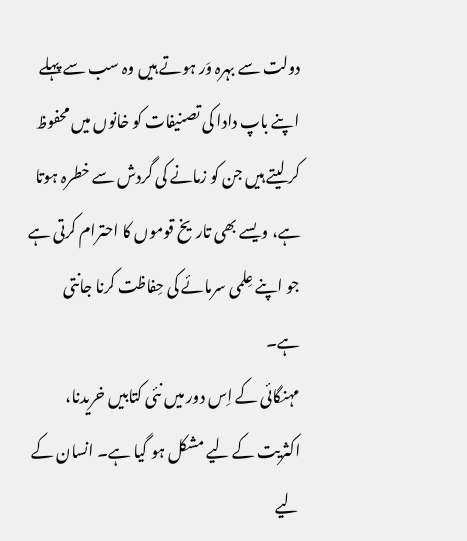دولت سے بہرہ وَر ہوتے ہیں وہ سب سے پہلے اپنے باپ دادا کی تصنیفات کو خانوں میں محفوظ کر لیتے ہیں جن کو زمانے کی گردش سے خطرہ ہوتا ہے، ویسے بھی تاریخ قوموں کا احترام کرتی ہے جو اپنے عِلمی سرمائے کی حِفاظت کرنا جانتی ہے۔
مہنگائی کے اِس دور میں نئی کتابیں خریدنا، اکثریت کے لیے مشکل ہو گیا ہے۔ انسان کے لیے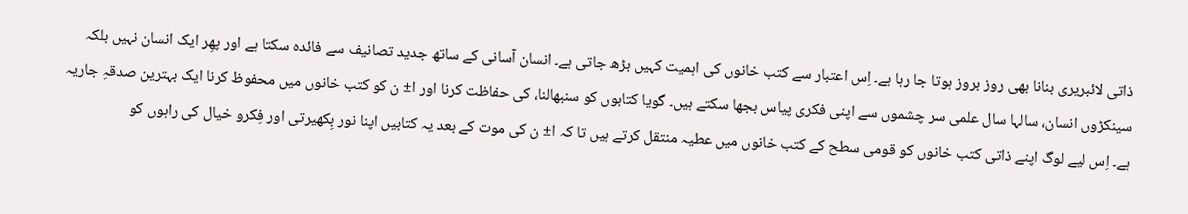ذاتی لائبریری بنانا بھی روز بروز ہوتا جا رہا ہے۔ اِس اعتبار سے کتب خانوں کی اہمیت کہیں بڑھ جاتی ہے۔ انسان آسانی کے ساتھ جدید تصانیف سے فائدہ سکتا ہے اور پھِر ایک انسان نہیں بلکہ سینکڑوں انسان، سالہا سال علمی سر چشموں سے اپنی فکری پیاس بجھا سکتے ہیں۔ گویا کتابوں کو سنبھالنا، کی حفاظت کرنا اور ا± ن کو کتب خانوں میں محفوظ کرنا ایک بہترین صدقہِ جاریہ ہے۔ اِس لیے لوگ اپنے ذاتی کتب خانوں کو قومی سطح کے کتب خانوں میں عطیہ منتقل کرتے ہیں تا کہ ا± ن کی موت کے بعد یہ کتابیں اپنا نور بِکھیرتی اور فِکرو خیال کی راہوں کو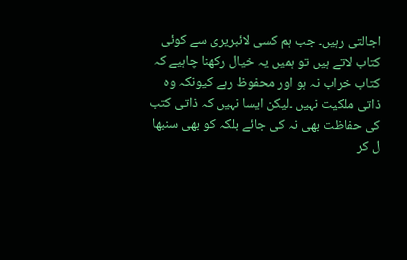اجالتی رہیں۔ جب ہم کسی لائبریری سے کوئی کتاب لاتے ہیں تو ہمیں یہ خیال رکھنا چاہیے کہ کتاب خراب نہ ہو اور محفوظ رہے کیونکہ وہ ذاتی ملکیت نہیں ۔لیکن ایسا نہیں کہ ذاتی کتب کی حفاظت بھی نہ کی جائے بلکہ کو بھی سنبھا ل کر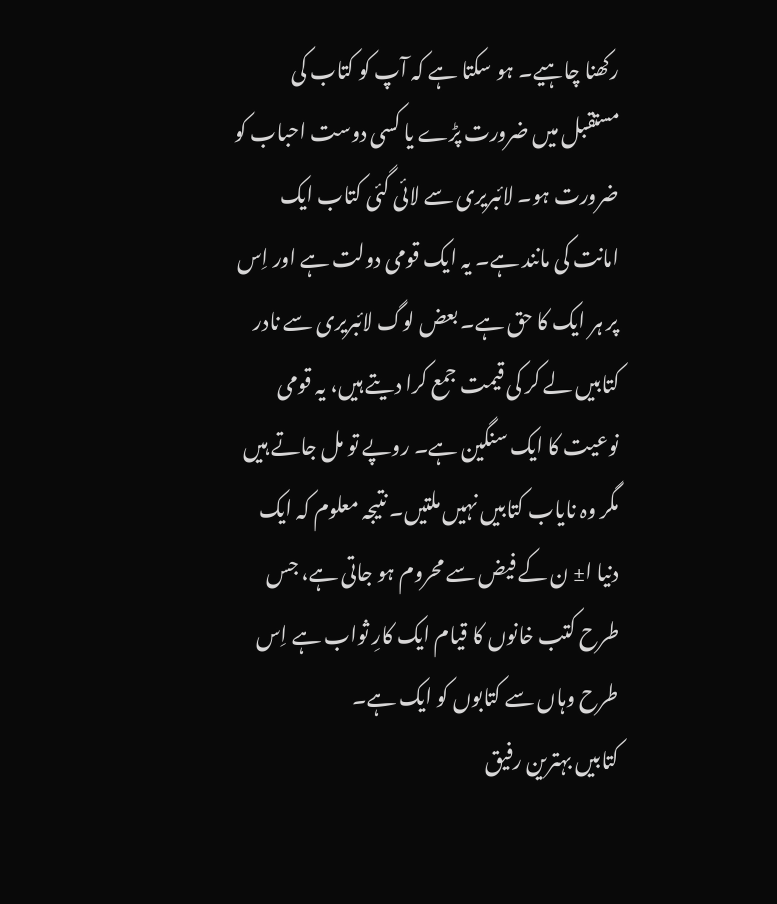رکھنا چاہیے۔ ہو سکتا ہے کہ آپ کو کتاب کی مستقبل میں ضرورت پڑے یا کسی دوست احباب کو ضرورت ہو۔ لائبریری سے لائی گئی کتاب ایک امانت کی مانند ہے۔ یہ ایک قومی دولت ہے اور اِس پر ہر ایک کا حق ہے۔ بعض لوگ لائبریری سے نادر کتابیں لے کر کی قیمت جمع کرا دیتے ہیں، یہ قومی نوعیت کا ایک سنگین ہے۔ روپے تو مل جاتے ہیں مگر وہ نایاب کتابیں نہیں ملتیں۔ نتیجہ معلوم کہ ایک دنیا ا± ن کے فیض سے محروم ہو جاتی ہے، جس طرح کتب خانوں کا قیام ایک کارِ ثواب ہے اِس طرح وہاں سے کتابوں کو ایک ہے۔
کتابیں بہترین رفیق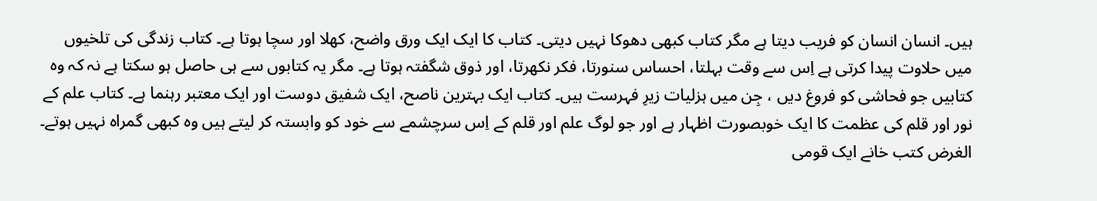ہیں۔ انسان انسان کو فریب دیتا ہے مگر کتاب کبھی دھوکا نہیں دیتی۔ کتاب کا ایک ایک ورق واضح، کھلا اور سچا ہوتا ہے۔ کتاب زندگی کی تلخیوں میں حلاوت پیدا کرتی ہے اِس سے وقت بہلتا، احساس سنورتا، فکر نکھرتا، اور ذوق شگفتہ ہوتا ہے۔ مگر یہ کتابوں سے ہی حاصل ہو سکتا ہے نہ کہ وہ کتابیں جو فحاشی کو فروغ دیں ، جِن میں ہزلیات زیرِ فہرست ہیں۔ کتاب ایک بہترین ناصح، ایک شفیق دوست اور ایک معتبر رہنما ہے۔ کتاب علم کے نور اور قلم کی عظمت کا ایک خوبصورت اظہار ہے اور جو لوگ علم اور قلم کے اِس سرچشمے سے خود کو وابستہ کر لیتے ہیں وہ کبھی گمراہ نہیں ہوتے۔ الغرض کتب خانے ایک قومی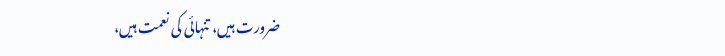ضرورت ہیں، تنہائی کی نعمت ہیں،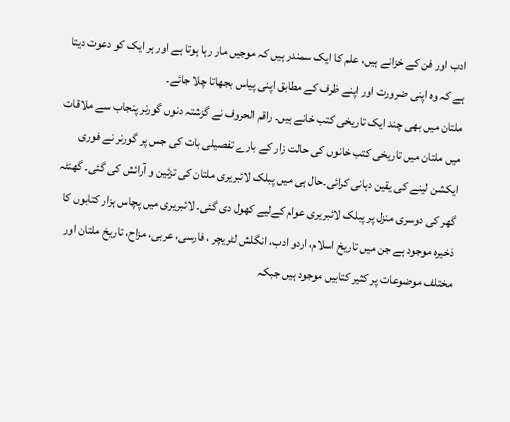ادب اور فن کے خزانے ہیں، علم کا ایک سمندر ہیں کہ موجیں مار رہا ہوتا ہے اور ہر ایک کو دعوت دیتا ہے کہ وہ اپنی ضرورت اور اپنے ظرف کے مطابق اپنی پیاس بجھاتا چلا جائے۔
ملتان میں بھی چند ایک تاریخی کتب خانے ہیں۔ راقم الحروف نے گزشتہ دنوں گورنر پنجاب سے ملاقات میں ملتان میں تاریخی کتب خانوں کی حالت زار کے بارے تفصیلی بات کی جس پر گورنر نے فوری ایکشن لینے کی یقین دہانی کرائی۔حال ہی میں پبلک لائبریری ملتان کی تزئین و آرائش کی گئی۔ گھنٹہ گھر کی دوسری منزل پر پبلک لائبریری عوام کےلیے کھول دی گئی۔ لائبریری میں پچاس ہزار کتابوں کا ذخیرہ موجود ہے جن میں تاریخ اسلام، اردو ادب، انگلش لٹریچر ، فارسی، عربی، مزاح، تاریخ ملتان اور مختلف موضوعات پر کثیر کتابیں موجود ہیں جبکہ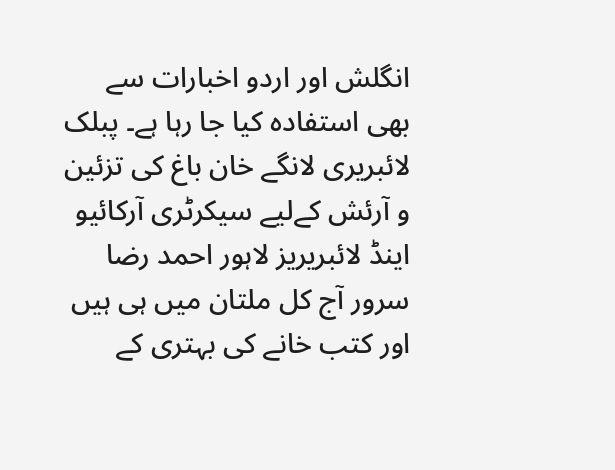انگلش اور اردو اخبارات سے بھی استفادہ کیا جا رہا ہے۔ پبلک لائبریری لانگے خان باغ کی تزئین و آرئش کےلیے سیکرٹری آرکائیو اینڈ لائبریریز لاہور احمد رضا سرور آج کل ملتان میں ہی ہیں اور کتب خانے کی بہتری کے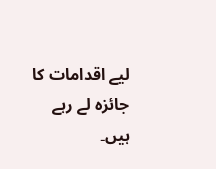لیے اقدامات کا جائزہ لے رہے ہیں۔